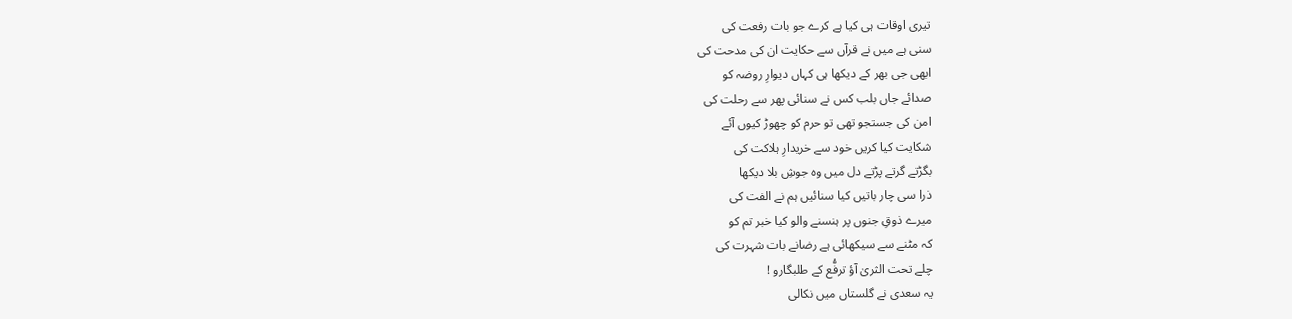تیری اوقات ہی کیا ہے کرے جو بات رفعت کی
سنی ہے میں نے قرآں سے حکایت ان کی مدحت کی
ابھی جی بھر کے دیکھا ہی کہاں دیوارِ روضہ کو
صدائے جاں بلب کس نے سنائی پھر سے رحلت کی
امن کی جستجو تھی تو حرم کو چھوڑ کیوں آئے
شکایت کیا کریں خود سے خریدارِ ہلاکت کی
بگڑتے گرتے پڑتے دل میں وہ جوشِ بلا دیکھا
ذرا سی چار باتیں کیا سنائیں ہم نے الفت کی
میرے ذوقِ جنوں پر ہنسنے والو کیا خبر تم کو
کہ مٹنے سے سیکھائی ہے رضانے بات شہرت کی
چلے تحت الثریٰ آؤ ترفُّع کے طلبگارو !
یہ سعدی نے گلستاں میں نکالی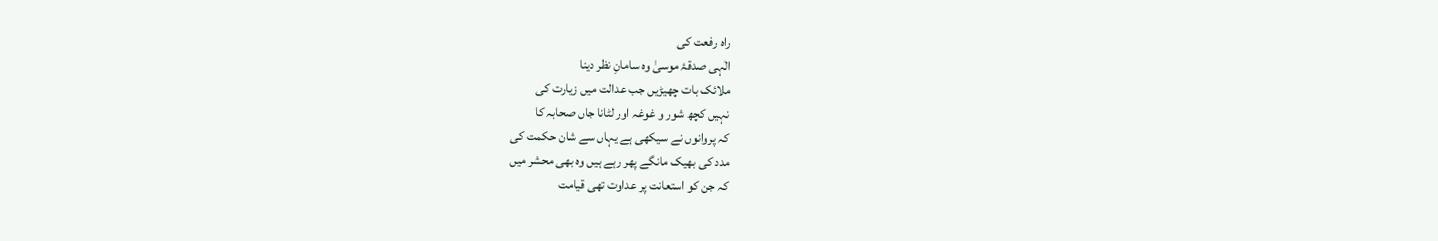راہ رفعت کی
الٰہی صدقۂ موسیٰ وہ سامانِ نظر دینا
ملائک بات چھیڑیں جب عدالت میں زیارت کی
نہیں کچھ شور و غوغہ اور لٹانا جاں صحابہ کا
کہ پروانوں نے سیکھی ہے یہاں سے شان حکمت کی
مدد کی بھیک مانگے پھر رہے ہیں وہ بھی محشر میں
کہ جن کو استعانت پر عداوت تھی قیامت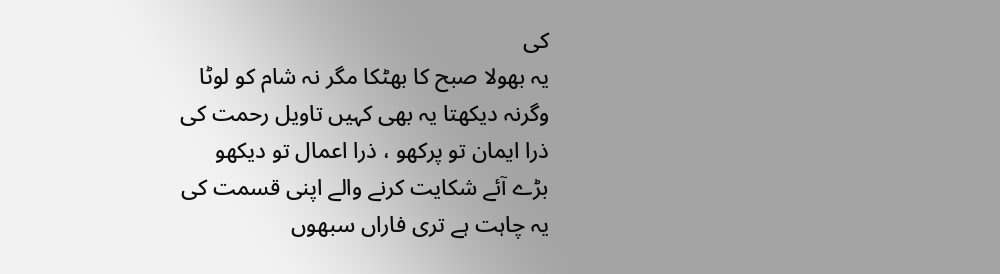کی
یہ بھولا صبح کا بھٹکا مگر نہ شام کو لوٹا
وگرنہ دیکھتا یہ بھی کہیں تاویل رحمت کی
ذرا ایمان تو پرکھو ، ذرا اعمال تو دیکھو
بڑے آئے شکایت کرنے والے اپنی قسمت کی
یہ چاہت ہے تری فاراں سبھوں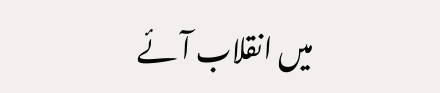میں انقلاب آئے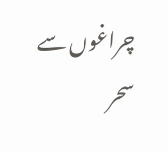چراغوں سے سحر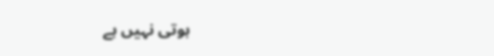ہوتی نہیں ہے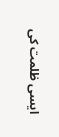ایسی ظلمت کی